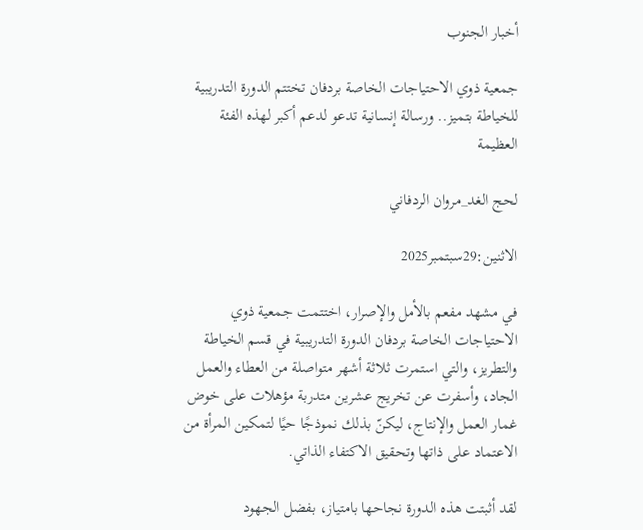أخبار الجنوب

جمعية ذوي الاحتياجات الخاصة بردفان تختتم الدورة التدريبية للخياطة بتميز.. ورسالة إنسانية تدعو لدعم أكبر لهذه الفئة العظيمة

لحج الغد_مروان الردفاني

الاثنين:29سبتمبر2025

في مشهد مفعم بالأمل والإصرار، اختتمت جمعية ذوي الاحتياجات الخاصة بردفان الدورة التدريبية في قسم الخياطة والتطريز، والتي استمرت ثلاثة أشهر متواصلة من العطاء والعمل الجاد، وأسفرت عن تخريج عشرين متدربة مؤهلات على خوض غمار العمل والإنتاج، ليكنّ بذلك نموذجًا حيًا لتمكين المرأة من الاعتماد على ذاتها وتحقيق الاكتفاء الذاتي.

لقد أثبتت هذه الدورة نجاحها بامتياز، بفضل الجهود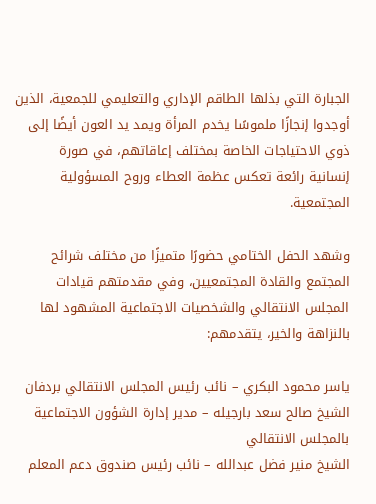الجبارة التي بذلها الطاقم الإداري والتعليمي للجمعية، الذين أوجدوا إنجازًا ملموسًا يخدم المرأة ويمد يد العون أيضًا إلى ذوي الاحتياجات الخاصة بمختلف إعاقاتهم، في صورة إنسانية رائعة تعكس عظمة العطاء وروح المسؤولية المجتمعية.

وشهد الحفل الختامي حضورًا متميزًا من مختلف شرائح المجتمع والقادة المجتمعيين، وفي مقدمتهم قيادات المجلس الانتقالي والشخصيات الاجتماعية المشهود لها بالنزاهة والخير، يتقدمهم:

ياسر محمود البكري – نائب رئيس المجلس الانتقالي بردفان
الشيخ صالح سعد بارجيله – مدير إدارة الشؤون الاجتماعية بالمجلس الانتقالي
الشيخ منير فضل عبدالله – نائب رئيس صندوق دعم المعلم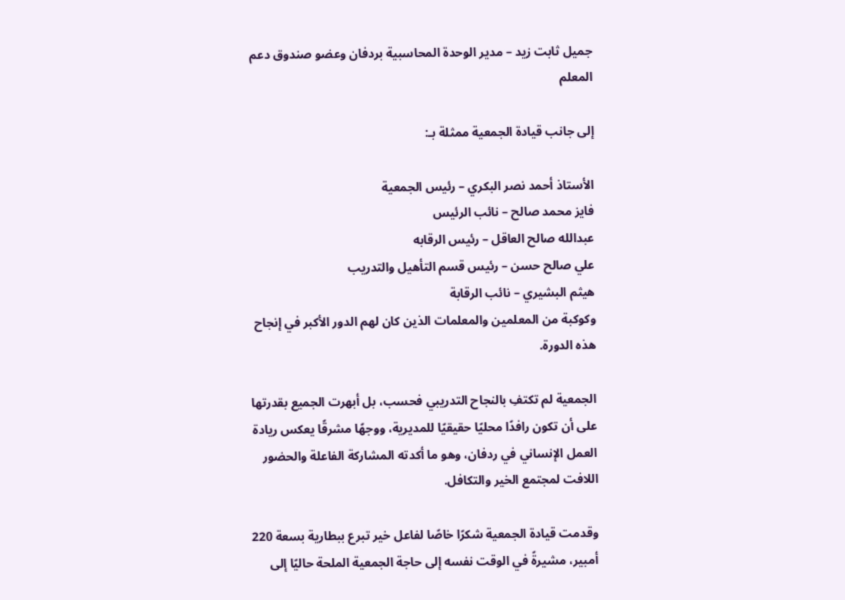جميل ثابت زيد – مدير الوحدة المحاسبية بردفان وعضو صندوق دعم المعلم

إلى جانب قيادة الجمعية ممثلة بـ:

الأستاذ أحمد نصر البكري – رئيس الجمعية
فايز محمد صالح – نائب الرئيس
عبدالله صالح العاقل – رئيس الرقابه
علي صالح حسن – رئيس قسم التأهيل والتدريب
هيثم البشيري – نائب الرقابة
وكوكبة من المعلمين والمعلمات الذين كان لهم الدور الأكبر في إنجاح هذه الدورة.

الجمعية لم تكتفِ بالنجاح التدريبي فحسب، بل أبهرت الجميع بقدرتها على أن تكون رافدًا محليًا حقيقيًا للمديرية، ووجهًا مشرقًا يعكس ريادة العمل الإنساني في ردفان، وهو ما أكدته المشاركة الفاعلة والحضور اللافت لمجتمع الخير والتكافل.

وقدمت قيادة الجمعية شكرًا خاصًا لفاعل خير تبرع ببطارية بسعة 220 أمبير، مشيرةً في الوقت نفسه إلى حاجة الجمعية الملحة حاليًا إلى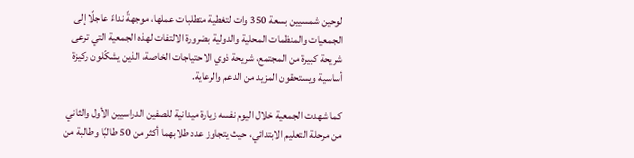لوحين شمسيين بسعة 350 وات لتغطية متطلبات عملها، موجهةً نداءً عاجلًا إلى الجمعيات والمنظمات المحلية والدولية بضرورة الالتفات لهذه الجمعية التي ترعى شريحة كبيرة من المجتمع، شريحة ذوي الاحتياجات الخاصة، الذين يشكّلون ركيزة أساسية ويستحقون المزيد من الدعم والرعاية.

كما شهدت الجمعية خلال اليوم نفسه زيارة ميدانية للصفين الدراسيين الأول والثاني من مرحلة التعليم الابتدائي، حيث يتجاوز عدد طلابهما أكثر من 50 طالبًا وطالبة من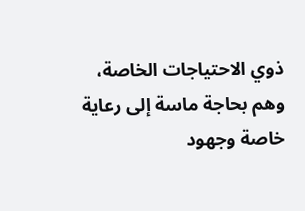ذوي الاحتياجات الخاصة، وهم بحاجة ماسة إلى رعاية خاصة وجهود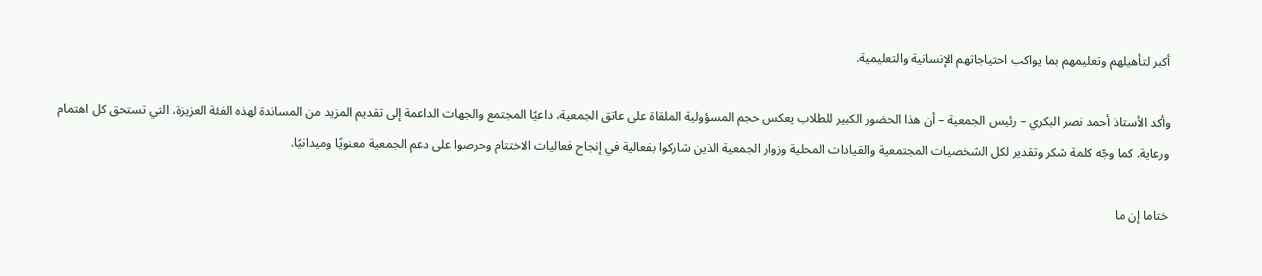أكبر لتأهيلهم وتعليمهم بما يواكب احتياجاتهم الإنسانية والتعليمية.

وأكد الأستاذ أحمد نصر البكري – رئيس الجمعية – أن هذا الحضور الكبير للطلاب يعكس حجم المسؤولية الملقاة على عاتق الجمعية، داعيًا المجتمع والجهات الداعمة إلى تقديم المزيد من المساندة لهذه الفئة العزيزة، التي تستحق كل اهتمام ورعاية. كما وجّه كلمة شكر وتقدير لكل الشخصيات المجتمعية والقيادات المحلية وزوار الجمعية الذين شاركوا بفعالية في إنجاح فعاليات الاختتام وحرصوا على دعم الجمعية معنويًا وميدانيًا.

ختاما إن ما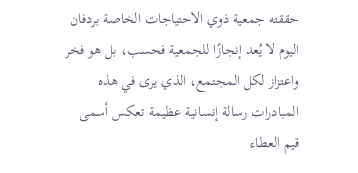حققته جمعية ذوي الاحتياجات الخاصة بردفان اليوم لا يُعد إنجازًا للجمعية فحسب، بل هو فخر واعتزاز لكل المجتمع، الذي يرى في هذه المبادرات رسالة إنسانية عظيمة تعكس أسمى قيم العطاء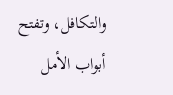والتكافل، وتفتح أبواب الأمل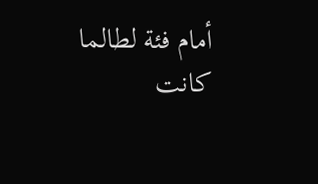أمام فئة لطالما كانت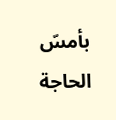بأمسّ الحاجة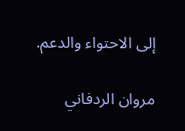إلى الاحتواء والدعم.

مروان الردفاني